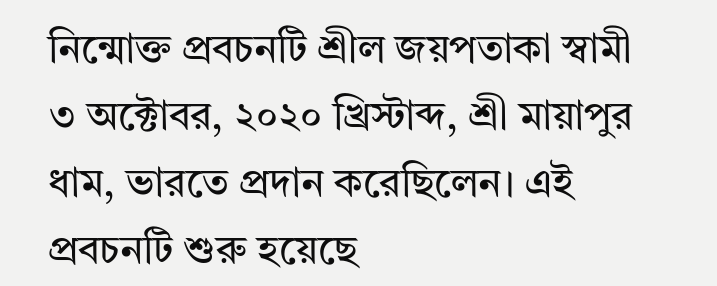নিন্মোক্ত প্রবচনটি শ্রীল জয়পতাকা স্বামী ৩ অক্টোবর, ২০২০ খ্রিস্টাব্দ, শ্রী মায়াপুর ধাম, ভারতে প্রদান করেছিলেন। এই প্রবচনটি শুরু হয়েছে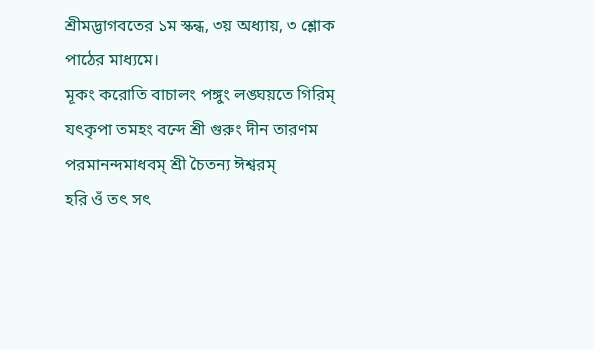শ্রীমদ্ভাগবতের ১ম স্কন্ধ, ৩য় অধ্যায়, ৩ শ্লোক পাঠের মাধ্যমে।
মূকং করোতি বাচালং পঙ্গুং লঙ্ঘয়তে গিরিম্
যৎকৃপা তমহং বন্দে শ্রী গুরুং দীন তারণম
পরমানন্দমাধবম্ শ্রী চৈতন্য ঈশ্বরম্
হরি ওঁ তৎ সৎ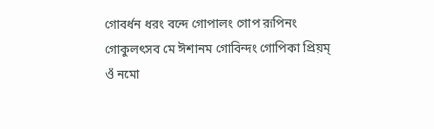গোবর্ধন ধরং বন্দে গোপালং গোপ রূপিনং
গোকুলৎসব মে ঈশানম গোবিন্দং গোপিকা প্রিয়ম্
ওঁ নমো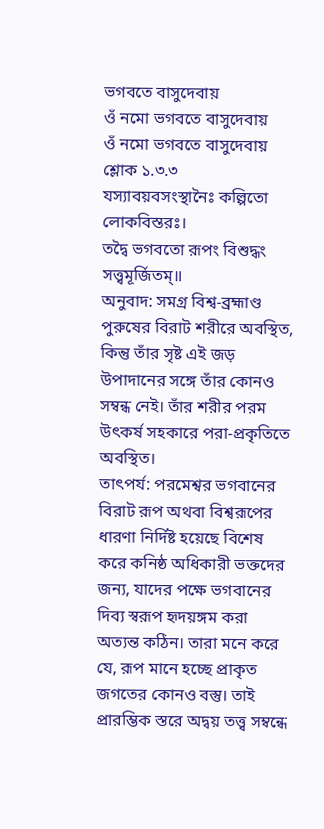ভগবতে বাসুদেবায়
ওঁ নমো ভগবতে বাসুদেবায়
ওঁ নমো ভগবতে বাসুদেবায়
শ্লোক ১.৩.৩
যস্যাবয়বসংস্থানৈঃ কল্পিতো লোকবিস্তরঃ।
তদ্বৈ ভগবতো রূপং বিশুদ্ধং সত্ত্বমূর্জিতম্॥
অনুবাদ: সমগ্র বিশ্ব-ব্রহ্মাণ্ড পুরুষের বিরাট শরীরে অবস্থিত, কিন্তু তাঁর সৃষ্ট এই জড় উপাদানের সঙ্গে তাঁর কোনও সম্বন্ধ নেই। তাঁর শরীর পরম উৎকর্ষ সহকারে পরা-প্রকৃতিতে অবস্থিত।
তাৎপর্য: পরমেশ্বর ভগবানের বিরাট রূপ অথবা বিশ্বরূপের ধারণা নির্দিষ্ট হয়েছে বিশেষ করে কনিষ্ঠ অধিকারী ভক্তদের জন্য, যাদের পক্ষে ভগবানের দিব্য স্বরূপ হৃদয়ঙ্গম করা অত্যন্ত কঠিন। তারা মনে করে যে, রূপ মানে হচ্ছে প্রাকৃত জগতের কোনও বস্তু। তাই প্রারম্ভিক স্তরে অদ্বয় তত্ত্ব সম্বন্ধে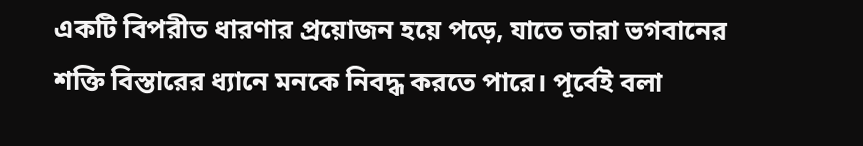একটি বিপরীত ধারণার প্রয়োজন হয়ে পড়ে, যাতে তারা ভগবানের শক্তি বিস্তারের ধ্যানে মনকে নিবদ্ধ করতে পারে। পূর্বেই বলা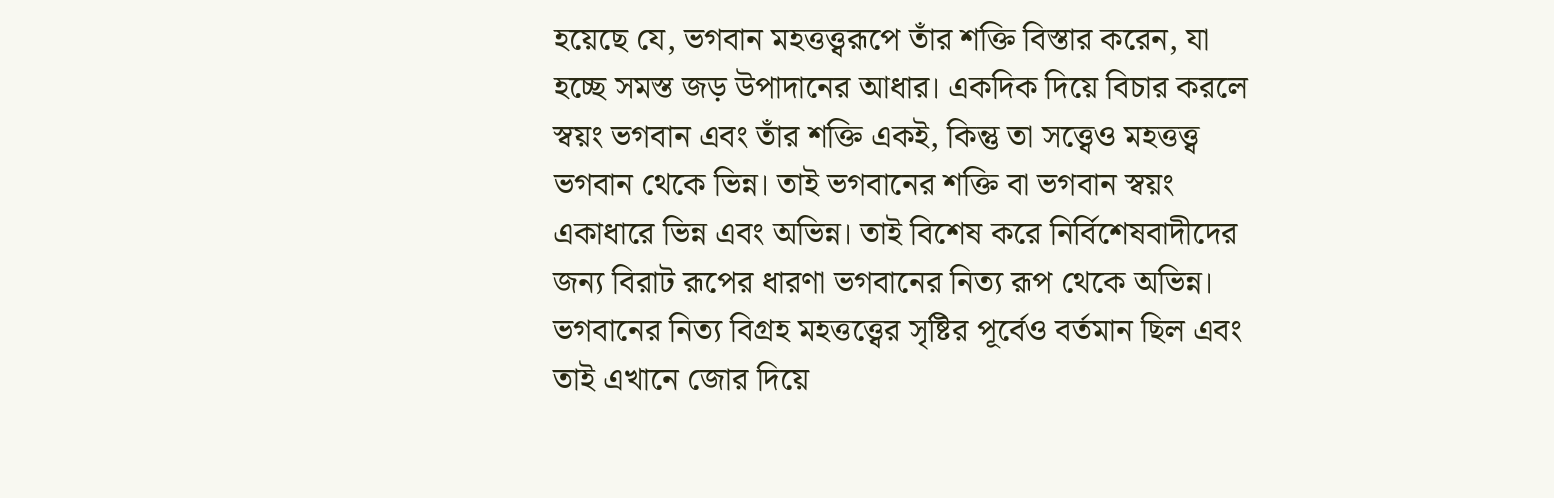হয়েছে যে, ভগবান মহত্তত্ত্বরূপে তাঁর শক্তি বিস্তার করেন, যা হচ্ছে সমস্ত জড় উপাদানের আধার। একদিক দিয়ে বিচার করলে স্বয়ং ভগবান এবং তাঁর শক্তি একই, কিন্তু তা সত্ত্বেও মহত্তত্ত্ব ভগবান থেকে ভিন্ন। তাই ভগবানের শক্তি বা ভগবান স্বয়ং একাধারে ভিন্ন এবং অভিন্ন। তাই বিশেষ করে নির্বিশেষবাদীদের জন্য বিরাট রূপের ধারণা ভগবানের নিত্য রূপ থেকে অভিন্ন। ভগবানের নিত্য বিগ্রহ মহত্তত্ত্বের সৃষ্টির পূর্বেও বর্তমান ছিল এবং তাই এখানে জোর দিয়ে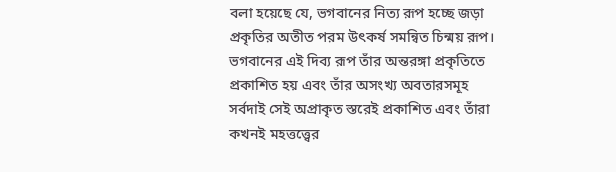বলা হয়েছে যে, ভগবানের নিত্য রূপ হচ্ছে জড়া প্রকৃতির অতীত পরম উৎকর্ষ সমন্বিত চিন্ময় রূপ। ভগবানের এই দিব্য রূপ তাঁর অন্তরঙ্গা প্রকৃতিতে প্রকাশিত হয় এবং তাঁর অসংখ্য অবতারসমূহ সর্বদাই সেই অপ্রাকৃত স্তরেই প্রকাশিত এবং তাঁরা কখনই মহত্তত্ত্বের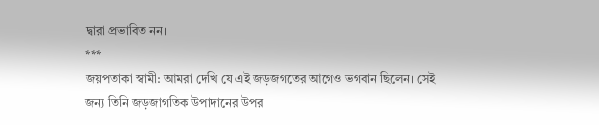দ্বারা প্রভাবিত নন।
***
জয়পতাকা স্বামী: আমরা দেখি যে এই জড়জগতের আগেও ভগবান ছিলেন। সেই জন্য তিনি জড়জাগতিক উপাদানের উপর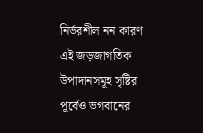নির্ভরশীল নন কারণ এই জড়জাগতিক উপাদানসমূহ সৃষ্টির পূর্বেও ভগবানের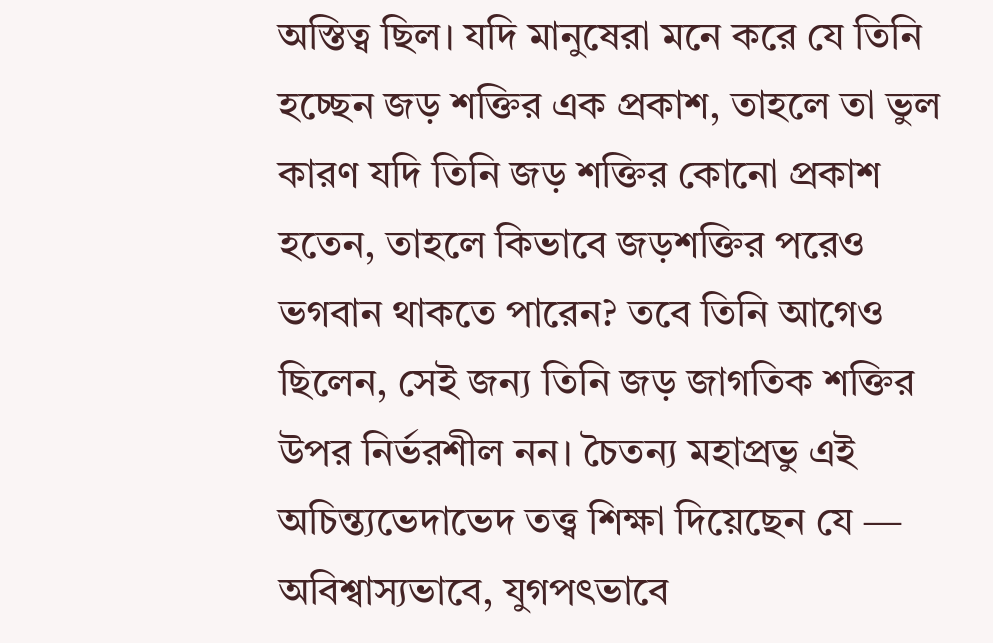অস্তিত্ব ছিল। যদি মানুষেরা মনে করে যে তিনি হচ্ছেন জড় শক্তির এক প্রকাশ, তাহলে তা ভুল কারণ যদি তিনি জড় শক্তির কোনো প্রকাশ হতেন, তাহলে কিভাবে জড়শক্তির পরেও ভগবান থাকতে পারেন? তবে তিনি আগেও ছিলেন, সেই জন্য তিনি জড় জাগতিক শক্তির উপর নির্ভরশীল নন। চৈতন্য মহাপ্রভু এই অচিন্ত্যভেদাভেদ তত্ত্ব শিক্ষা দিয়েছেন যে — অবিশ্বাস্যভাবে, যুগপৎভাবে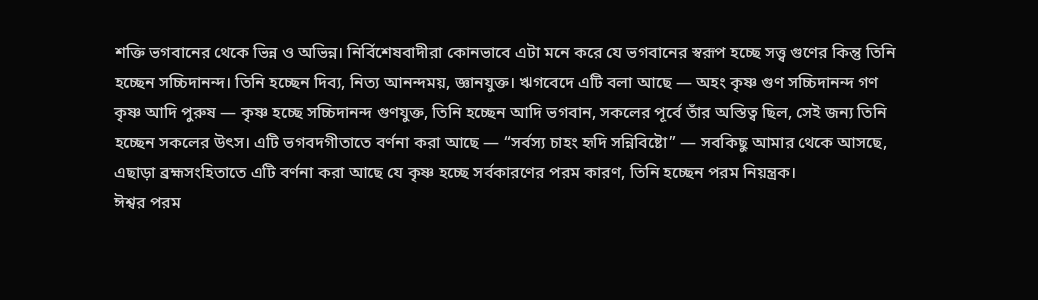শক্তি ভগবানের থেকে ভিন্ন ও অভিন্ন। নির্বিশেষবাদীরা কোনভাবে এটা মনে করে যে ভগবানের স্বরূপ হচ্ছে সত্ত্ব গুণের কিন্তু তিনি হচ্ছেন সচ্চিদানন্দ। তিনি হচ্ছেন দিব্য, নিত্য আনন্দময়, জ্ঞানযুক্ত। ঋগবেদে এটি বলা আছে — অহং কৃষ্ণ গুণ সচ্চিদানন্দ গণ কৃষ্ণ আদি পুরুষ — কৃষ্ণ হচ্ছে সচ্চিদানন্দ গুণযুক্ত, তিনি হচ্ছেন আদি ভগবান, সকলের পূর্বে তাঁর অস্তিত্ব ছিল, সেই জন্য তিনি হচ্ছেন সকলের উৎস। এটি ভগবদগীতাতে বর্ণনা করা আছে — “সর্বস্য চাহং হৃদি সন্নিবিষ্টো” — সবকিছু আমার থেকে আসছে, এছাড়া ব্রহ্মসংহিতাতে এটি বর্ণনা করা আছে যে কৃষ্ণ হচ্ছে সর্বকারণের পরম কারণ, তিনি হচ্ছেন পরম নিয়ন্ত্রক।
ঈশ্বর পরম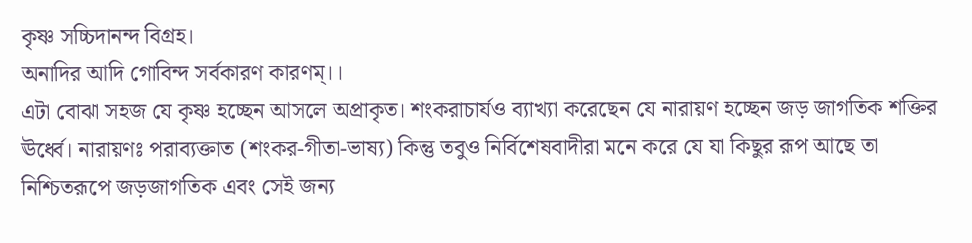কৃষ্ণ সচ্চিদানন্দ বিগ্রহ।
অনাদির আদি গোবিন্দ সর্বকারণ কারণম্।।
এটা বোঝা সহজ যে কৃষ্ণ হচ্ছেন আসলে অপ্রাকৃত। শংকরাচার্যও ব্যাখ্যা করেছেন যে নারায়ণ হচ্ছেন জড় জাগতিক শক্তির ঊর্ধ্বে। নারায়ণঃ পরাব্যক্তাত (শংকর-গীতা-ভাষ্য) কিন্তু তবুও নির্বিশেষবাদীরা মনে করে যে যা কিছুর রূপ আছে তা নিশ্চিতরূপে জড়জাগতিক এবং সেই জন্য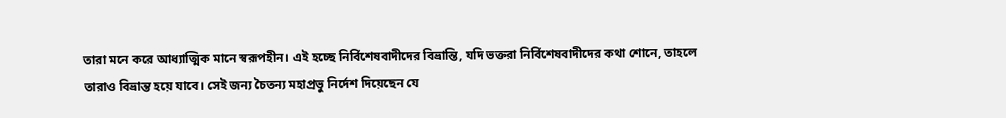তারা মনে করে আধ্যাত্মিক মানে স্বরূপহীন। এই হচ্ছে নির্বিশেষবাদীদের বিভ্রান্তি, যদি ভক্তরা নির্বিশেষবাদীদের কথা শোনে, তাহলে তারাও বিভ্রান্ত হয়ে যাবে। সেই জন্য চৈতন্য মহাপ্রভু নির্দেশ দিয়েছেন যে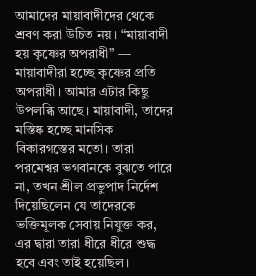আমাদের মায়াবাদীদের থেকে শ্রবণ করা উচিত নয়। “মায়াবাদী হয় কৃষ্ণের অপরাধী” — মায়াবাদীরা হচ্ছে কৃষ্ণের প্রতি অপরাধী। আমার এটার কিছু উপলব্ধি আছে। মায়াবাদী, তাদের মস্তিষ্ক হচ্ছে মানসিক বিকারগস্তের মতো। তারা পরমেশ্বর ভগবানকে বুঝতে পারে না, তখন শ্রীল প্রভুপাদ নির্দেশ দিয়েছিলেন যে তাদেরকে ভক্তিমূলক সেবায় নিযুক্ত কর, এর দ্বারা তারা ধীরে ধীরে শুদ্ধ হবে এবং তাই হয়েছিল।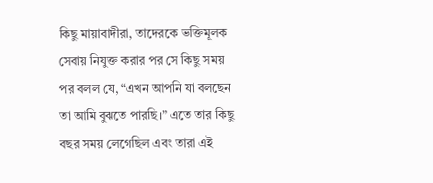কিছু মায়াবাদীরা, তাদেরকে ভক্তিমূলক সেবায় নিযুক্ত করার পর সে কিছু সময় পর বলল যে, “এখন আপনি যা বলছেন তা আমি বুঝতে পারছি।” এতে তার কিছু বছর সময় লেগেছিল এবং তারা এই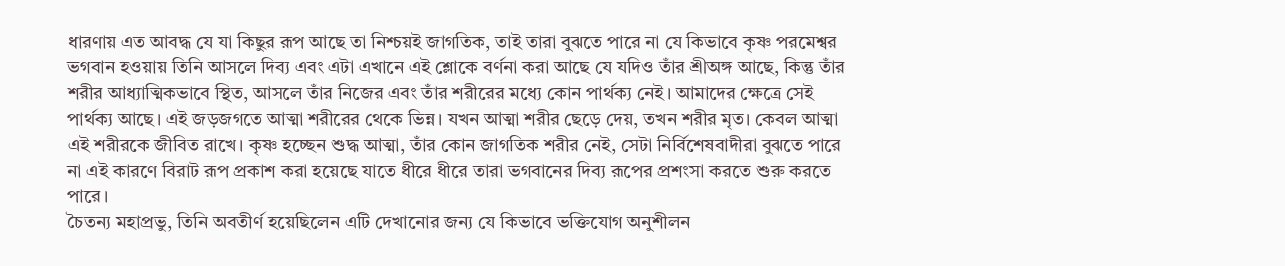ধারণায় এত আবদ্ধ যে যা কিছুর রূপ আছে তা নিশ্চয়ই জাগতিক, তাই তারা বুঝতে পারে না যে কিভাবে কৃষ্ণ পরমেশ্বর ভগবান হওয়ায় তিনি আসলে দিব্য এবং এটা এখানে এই শ্লোকে বর্ণনা করা আছে যে যদিও তাঁর শ্রীঅঙ্গ আছে, কিন্তু তাঁর শরীর আধ্যাত্মিকভাবে স্থিত, আসলে তাঁর নিজের এবং তাঁর শরীরের মধ্যে কোন পার্থক্য নেই। আমাদের ক্ষেত্রে সেই পার্থক্য আছে। এই জড়জগতে আত্মা শরীরের থেকে ভিন্ন। যখন আত্মা শরীর ছেড়ে দেয়, তখন শরীর মৃত। কেবল আত্মা এই শরীরকে জীবিত রাখে। কৃষ্ণ হচ্ছেন শুদ্ধ আত্মা, তাঁর কোন জাগতিক শরীর নেই, সেটা নির্বিশেষবাদীরা বুঝতে পারে না এই কারণে বিরাট রূপ প্রকাশ করা হয়েছে যাতে ধীরে ধীরে তারা ভগবানের দিব্য রূপের প্রশংসা করতে শুরু করতে পারে।
চৈতন্য মহাপ্রভু, তিনি অবতীর্ণ হয়েছিলেন এটি দেখানোর জন্য যে কিভাবে ভক্তিযোগ অনুশীলন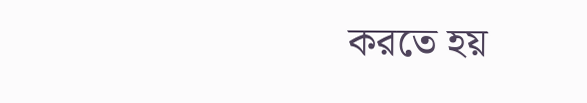করতে হয়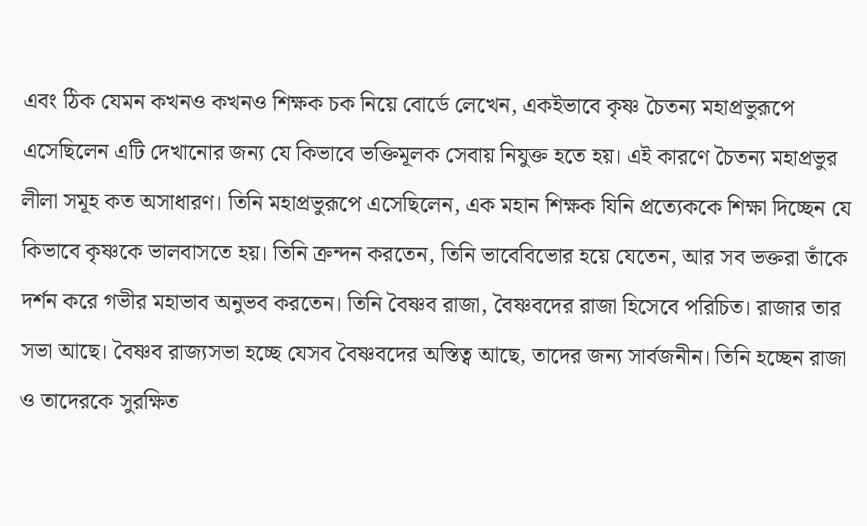এবং ঠিক যেমন কখনও কখনও শিক্ষক চক নিয়ে বোর্ডে লেখেন, একইভাবে কৃষ্ণ চৈতন্য মহাপ্রভুরূপে এসেছিলেন এটি দেখানোর জন্য যে কিভাবে ভক্তিমূলক সেবায় নিযুক্ত হতে হয়। এই কারণে চৈতন্য মহাপ্রভুর লীলা সমূহ কত অসাধারণ। তিনি মহাপ্রভুরূপে এসেছিলেন, এক মহান শিক্ষক যিনি প্রত্যেককে শিক্ষা দিচ্ছেন যে কিভাবে কৃষ্ণকে ভালবাসতে হয়। তিনি ক্রন্দন করতেন, তিনি ভাবেবিভোর হয়ে যেতেন, আর সব ভক্তরা তাঁকে দর্শন করে গভীর মহাভাব অনুভব করতেন। তিনি বৈষ্ণব রাজা, বৈষ্ণবদের রাজা হিসেবে পরিচিত। রাজার তার সভা আছে। বৈষ্ণব রাজ্যসভা হচ্ছে যেসব বৈষ্ণবদের অস্তিত্ব আছে, তাদের জন্য সার্বজনীন। তিনি হচ্ছেন রাজা ও তাদেরকে সুরক্ষিত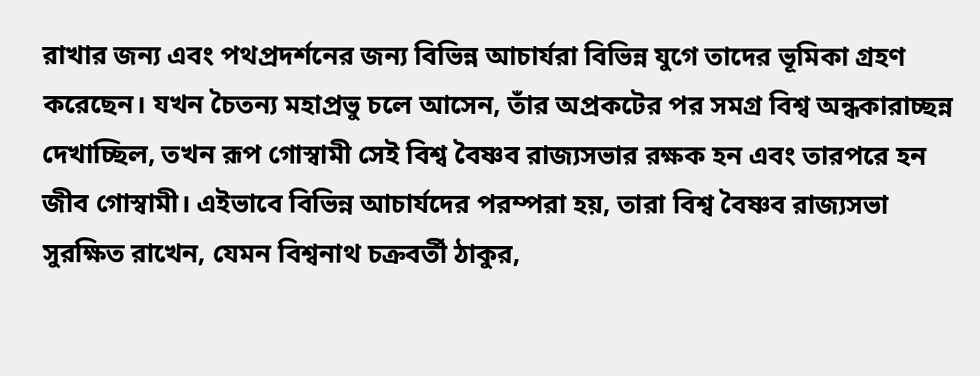রাখার জন্য এবং পথপ্রদর্শনের জন্য বিভিন্ন আচার্যরা বিভিন্ন যুগে তাদের ভূমিকা গ্রহণ করেছেন। যখন চৈতন্য মহাপ্রভু চলে আসেন, তাঁর অপ্রকটের পর সমগ্র বিশ্ব অন্ধকারাচ্ছন্ন দেখাচ্ছিল, তখন রূপ গোস্বামী সেই বিশ্ব বৈষ্ণব রাজ্যসভার রক্ষক হন এবং তারপরে হন জীব গোস্বামী। এইভাবে বিভিন্ন আচার্যদের পরম্পরা হয়, তারা বিশ্ব বৈষ্ণব রাজ্যসভা সুরক্ষিত রাখেন, যেমন বিশ্বনাথ চক্রবর্তী ঠাকুর,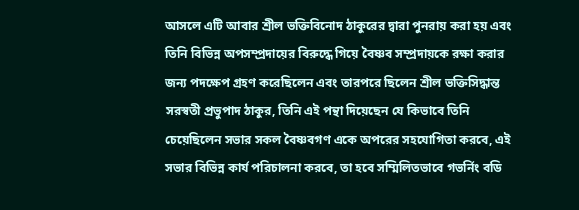আসলে এটি আবার শ্রীল ভক্তিবিনোদ ঠাকুরের দ্বারা পুনরায় করা হয় এবং তিনি বিভিন্ন অপসম্প্রদায়ের বিরুদ্ধে গিয়ে বৈষ্ণব সম্প্রদায়কে রক্ষা করার জন্য পদক্ষেপ গ্রহণ করেছিলেন এবং তারপরে ছিলেন শ্রীল ভক্তিসিদ্ধান্ত সরস্বতী প্রভুপাদ ঠাকুর, তিনি এই পন্থা দিয়েছেন যে কিভাবে তিনি চেয়েছিলেন সভার সকল বৈষ্ণবগণ একে অপরের সহযোগিতা করবে, এই সভার বিভিন্ন কার্য পরিচালনা করবে, তা হবে সম্মিলিতভাবে গভর্নিং বডি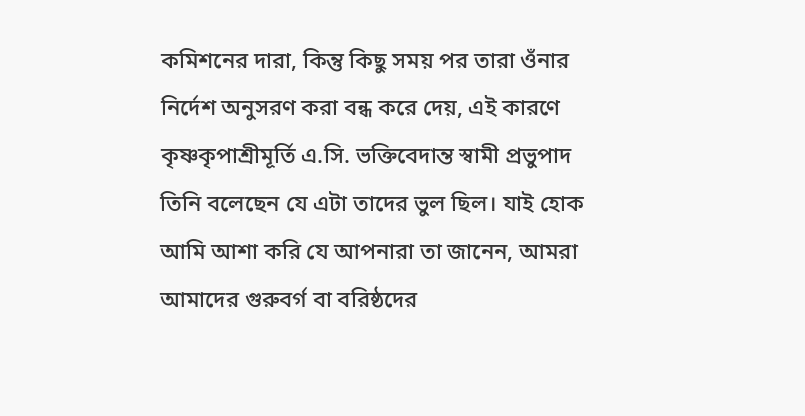কমিশনের দারা, কিন্তু কিছু সময় পর তারা ওঁনার নির্দেশ অনুসরণ করা বন্ধ করে দেয়, এই কারণে কৃষ্ণকৃপাশ্রীমূর্তি এ.সি. ভক্তিবেদান্ত স্বামী প্রভুপাদ তিনি বলেছেন যে এটা তাদের ভুল ছিল। যাই হোক আমি আশা করি যে আপনারা তা জানেন, আমরা আমাদের গুরুবর্গ বা বরিষ্ঠদের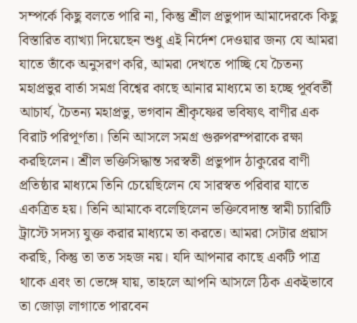সম্পর্কে কিছু বলতে পারি না, কিন্তু শ্রীল প্রভুপাদ আমাদেরকে কিছু বিস্তারিত ব্যাখ্যা দিয়েছেন শুধু এই নির্দেশ দেওয়ার জন্য যে আমরা যাতে তাঁকে অনুসরণ করি, আমরা দেখতে পাচ্ছি যে চৈতন্য মহাপ্রভুর বার্তা সমগ্র বিশ্বের কাছে আনার মাধ্যমে তা হচ্ছে পূর্ববর্তী আচার্য, চৈতন্য মহাপ্রভু, ভগবান শ্রীকৃষ্ণের ভবিষ্যৎ বাণীর এক বিরাট পরিপূর্ণতা। তিনি আসলে সমগ্র গুরুপরম্পরাকে রক্ষা করছিলেন। শ্রীল ভক্তিসিদ্ধান্ত সরস্বতী প্রভুপাদ ঠাকুরের বাণী প্রতিষ্ঠার মাধ্যমে তিনি চেয়েছিলেন যে সারস্বত পরিবার যাতে একত্রিত হয়। তিনি আমাকে বলেছিলেন ভক্তিবেদান্ত স্বামী চ্যারিটি ট্রাস্টে সদস্য যুক্ত করার মাধ্যমে তা করতে। আমরা সেটার প্রয়াস করছি, কিন্তু তা তত সহজ নয়। যদি আপনার কাছে একটি পাত্র থাকে এবং তা ভেঙ্গে যায়, তাহলে আপনি আসলে ঠিক একইভাবে তা জোড়া লাগাতে পারবেন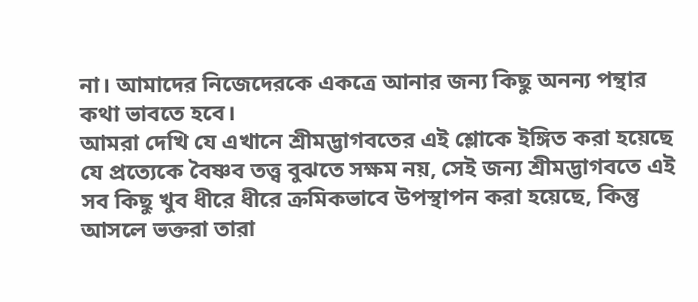না। আমাদের নিজেদেরকে একত্রে আনার জন্য কিছু অনন্য পন্থার কথা ভাবতে হবে।
আমরা দেখি যে এখানে শ্রীমদ্ভাগবতের এই শ্লোকে ইঙ্গিত করা হয়েছে যে প্রত্যেকে বৈষ্ণব তত্ত্ব বুঝতে সক্ষম নয়, সেই জন্য শ্রীমদ্ভাগবতে এই সব কিছু খুব ধীরে ধীরে ক্রমিকভাবে উপস্থাপন করা হয়েছে, কিন্তু আসলে ভক্তরা তারা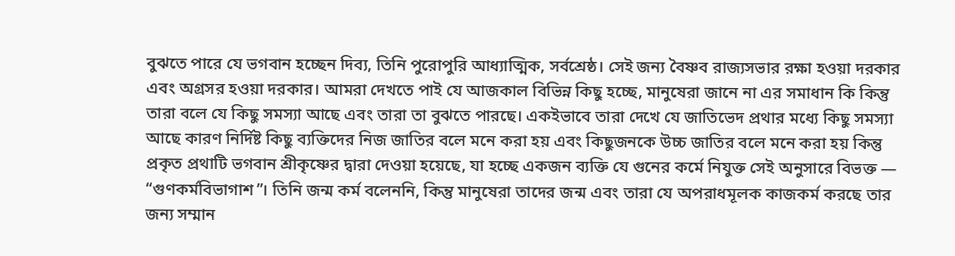বুঝতে পারে যে ভগবান হচ্ছেন দিব্য, তিনি পুরোপুরি আধ্যাত্মিক, সর্বশ্রেষ্ঠ। সেই জন্য বৈষ্ণব রাজ্যসভার রক্ষা হওয়া দরকার এবং অগ্রসর হওয়া দরকার। আমরা দেখতে পাই যে আজকাল বিভিন্ন কিছু হচ্ছে, মানুষেরা জানে না এর সমাধান কি কিন্তু তারা বলে যে কিছু সমস্যা আছে এবং তারা তা বুঝতে পারছে। একইভাবে তারা দেখে যে জাতিভেদ প্রথার মধ্যে কিছু সমস্যা আছে কারণ নির্দিষ্ট কিছু ব্যক্তিদের নিজ জাতির বলে মনে করা হয় এবং কিছুজনকে উচ্চ জাতির বলে মনে করা হয় কিন্তু প্রকৃত প্রথাটি ভগবান শ্রীকৃষ্ণের দ্বারা দেওয়া হয়েছে, যা হচ্ছে একজন ব্যক্তি যে গুনের কর্মে নিযুক্ত সেই অনুসারে বিভক্ত — “গুণকর্মবিভাগাশ”। তিনি জন্ম কর্ম বলেননি, কিন্তু মানুষেরা তাদের জন্ম এবং তারা যে অপরাধমূলক কাজকর্ম করছে তার জন্য সম্মান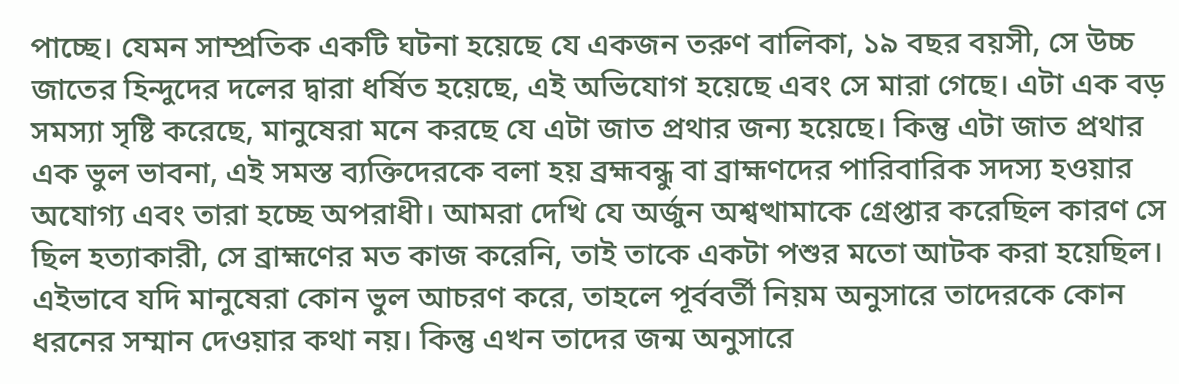পাচ্ছে। যেমন সাম্প্রতিক একটি ঘটনা হয়েছে যে একজন তরুণ বালিকা, ১৯ বছর বয়সী, সে উচ্চ জাতের হিন্দুদের দলের দ্বারা ধর্ষিত হয়েছে, এই অভিযোগ হয়েছে এবং সে মারা গেছে। এটা এক বড় সমস্যা সৃষ্টি করেছে, মানুষেরা মনে করছে যে এটা জাত প্রথার জন্য হয়েছে। কিন্তু এটা জাত প্রথার এক ভুল ভাবনা, এই সমস্ত ব্যক্তিদেরকে বলা হয় ব্রহ্মবন্ধু বা ব্রাহ্মণদের পারিবারিক সদস্য হওয়ার অযোগ্য এবং তারা হচ্ছে অপরাধী। আমরা দেখি যে অর্জুন অশ্বত্থামাকে গ্রেপ্তার করেছিল কারণ সে ছিল হত্যাকারী, সে ব্রাহ্মণের মত কাজ করেনি, তাই তাকে একটা পশুর মতো আটক করা হয়েছিল। এইভাবে যদি মানুষেরা কোন ভুল আচরণ করে, তাহলে পূর্ববর্তী নিয়ম অনুসারে তাদেরকে কোন ধরনের সম্মান দেওয়ার কথা নয়। কিন্তু এখন তাদের জন্ম অনুসারে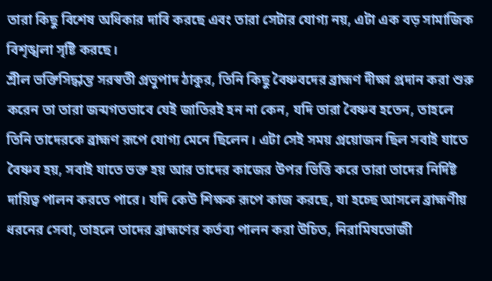তারা কিছু বিশেষ অধিকার দাবি করছে এবং তারা সেটার যোগ্য নয়, এটা এক বড় সামাজিক বিশৃঙ্খলা সৃষ্টি করছে।
শ্রীল ভক্তিসিদ্ধান্ত সরস্বতী প্রভুপাদ ঠাকুর, তিনি কিছু বৈষ্ণবদের ব্রাহ্মণ দীক্ষা প্রদান করা শুরু করেন তা তারা জন্মগতভাবে যেই জাতিরই হন না কেন, যদি তারা বৈষ্ণব হতেন, তাহলে তিনি তাদেরকে ব্রাহ্মণ রূপে যোগ্য মেনে ছিলেন। এটা সেই সময় প্রয়োজন ছিল সবাই যাতে বৈষ্ণব হয়, সবাই যাতে ভক্ত হয় আর তাদের কাজের উপর ভিত্তি করে তারা তাদের নির্দিষ্ট দায়িত্ব পালন করতে পারে। যদি কেউ শিক্ষক রূপে কাজ করছে, যা হচ্ছে আসলে ব্রাহ্মণীয় ধরনের সেবা, তাহলে তাদের ব্রাহ্মণের কর্তব্য পালন করা উচিত, নিরামিষভোজী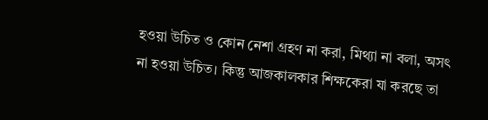হওয়া উচিত ও কোন নেশা গ্রহণ না করা, মিথ্যা না বলা, অসৎ না হওয়া উচিত। কিন্তু আজকালকার শিক্ষকেরা যা করছে তা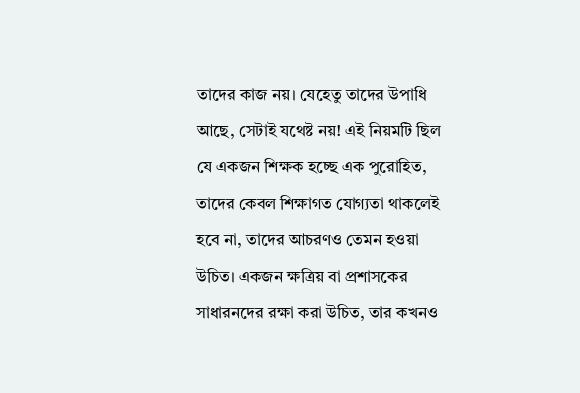তাদের কাজ নয়। যেহেতু তাদের উপাধি আছে, সেটাই যথেষ্ট নয়! এই নিয়মটি ছিল যে একজন শিক্ষক হচ্ছে এক পুরোহিত, তাদের কেবল শিক্ষাগত যোগ্যতা থাকলেই হবে না, তাদের আচরণও তেমন হওয়া উচিত। একজন ক্ষত্রিয় বা প্রশাসকের সাধারনদের রক্ষা করা উচিত, তার কখনও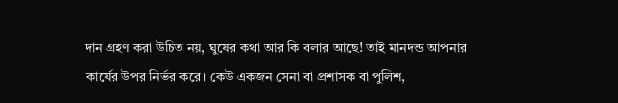দান গ্রহণ করা উচিত নয়, ঘুষের কথা আর কি বলার আছে! তাই মানদন্ড আপনার কার্যের উপর নির্ভর করে। কেউ একজন সেনা বা প্রশাসক বা পুলিশ,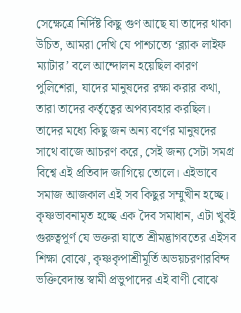সেক্ষেত্রে নির্দিষ্ট কিছু গুণ আছে যা তাদের থাকা উচিত, আমরা দেখি যে পাশ্চাত্যে ‘ব্ল্যাক লাইফ ম্যাটার’ বলে আন্দোলন হয়েছিল কারণ পুলিশেরা, যাদের মানুষদের রক্ষা করার কথা, তারা তাদের কর্তৃত্বের অপব্যবহার করছিল। তাদের মধ্যে কিছু জন অন্য বর্ণের মানুষদের সাথে বাজে আচরণ করে, সেই জন্য সেটা সমগ্র বিশ্বে এই প্রতিবাদ জাগিয়ে তোলে। এইভাবে সমাজ আজকাল এই সব কিছুর সম্মুখীন হচ্ছে। কৃষ্ণভাবনামৃত হচ্ছে এক দৈব সমাধান, এটা খুবই গুরুত্বপূর্ণ যে ভক্তরা যাতে শ্রীমদ্ভাগবতের এইসব শিক্ষা বোঝে, কৃষ্ণকৃপাশ্রীমূর্তি অভয়চরণারবিন্দ ভক্তিবেদান্ত স্বামী প্রভুপাদের এই বাণী বোঝে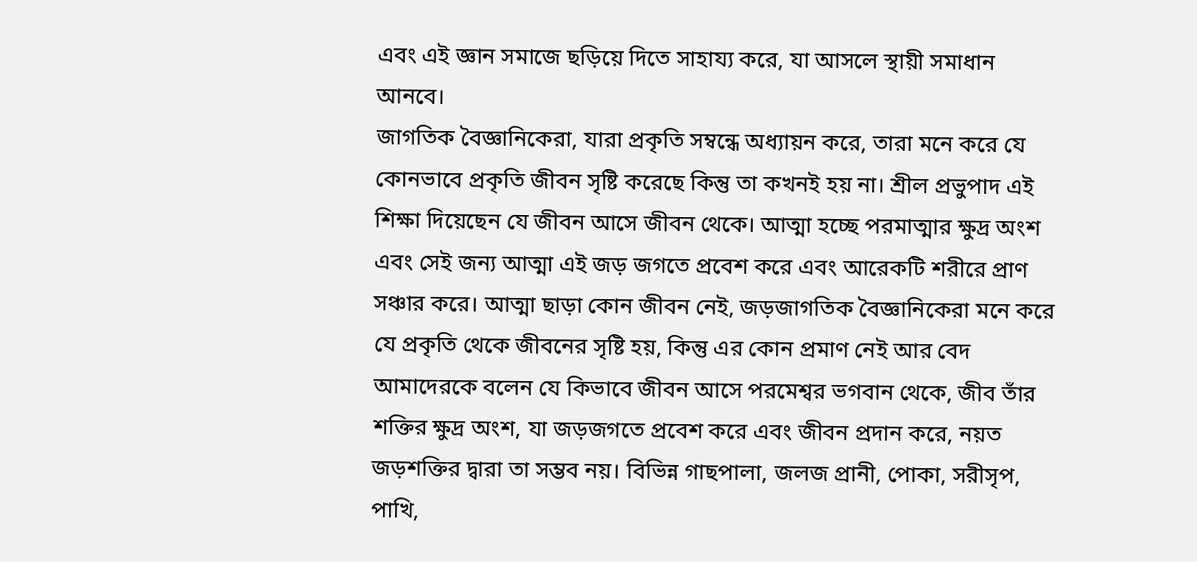এবং এই জ্ঞান সমাজে ছড়িয়ে দিতে সাহায্য করে, যা আসলে স্থায়ী সমাধান আনবে।
জাগতিক বৈজ্ঞানিকেরা, যারা প্রকৃতি সম্বন্ধে অধ্যায়ন করে, তারা মনে করে যে কোনভাবে প্রকৃতি জীবন সৃষ্টি করেছে কিন্তু তা কখনই হয় না। শ্রীল প্রভুপাদ এই শিক্ষা দিয়েছেন যে জীবন আসে জীবন থেকে। আত্মা হচ্ছে পরমাত্মার ক্ষুদ্র অংশ এবং সেই জন্য আত্মা এই জড় জগতে প্রবেশ করে এবং আরেকটি শরীরে প্রাণ সঞ্চার করে। আত্মা ছাড়া কোন জীবন নেই, জড়জাগতিক বৈজ্ঞানিকেরা মনে করে যে প্রকৃতি থেকে জীবনের সৃষ্টি হয়, কিন্তু এর কোন প্রমাণ নেই আর বেদ আমাদেরকে বলেন যে কিভাবে জীবন আসে পরমেশ্বর ভগবান থেকে, জীব তাঁর শক্তির ক্ষুদ্র অংশ, যা জড়জগতে প্রবেশ করে এবং জীবন প্রদান করে, নয়ত জড়শক্তির দ্বারা তা সম্ভব নয়। বিভিন্ন গাছপালা, জলজ প্রানী, পোকা, সরীসৃপ, পাখি,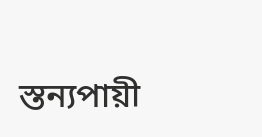স্তন্যপায়ী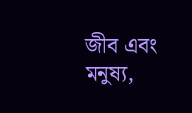জীব এবং মনুষ্য,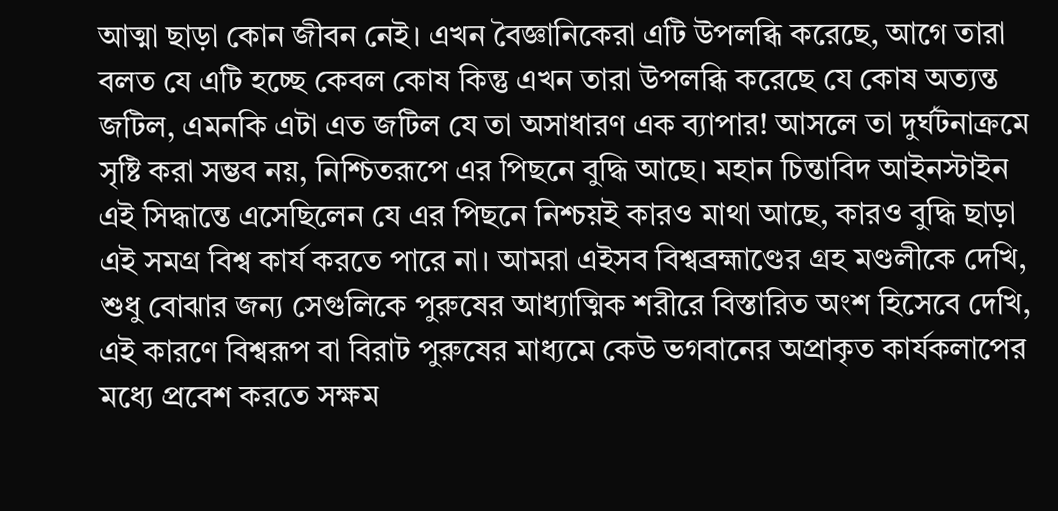আত্মা ছাড়া কোন জীবন নেই। এখন বৈজ্ঞানিকেরা এটি উপলব্ধি করেছে, আগে তারা বলত যে এটি হচ্ছে কেবল কোষ কিন্তু এখন তারা উপলব্ধি করেছে যে কোষ অত্যন্ত জটিল, এমনকি এটা এত জটিল যে তা অসাধারণ এক ব্যাপার! আসলে তা দুর্ঘটনাক্রমে সৃষ্টি করা সম্ভব নয়, নিশ্চিতরূপে এর পিছনে বুদ্ধি আছে। মহান চিন্তাবিদ আইনস্টাইন এই সিদ্ধান্তে এসেছিলেন যে এর পিছনে নিশ্চয়ই কারও মাথা আছে, কারও বুদ্ধি ছাড়া এই সমগ্র বিশ্ব কার্য করতে পারে না। আমরা এইসব বিশ্বব্রহ্মাণ্ডের গ্রহ মণ্ডলীকে দেখি, শুধু বোঝার জন্য সেগুলিকে পুরুষের আধ্যাত্মিক শরীরে বিস্তারিত অংশ হিসেবে দেখি, এই কারণে বিশ্বরূপ বা বিরাট পুরুষের মাধ্যমে কেউ ভগবানের অপ্রাকৃত কার্যকলাপের মধ্যে প্রবেশ করতে সক্ষম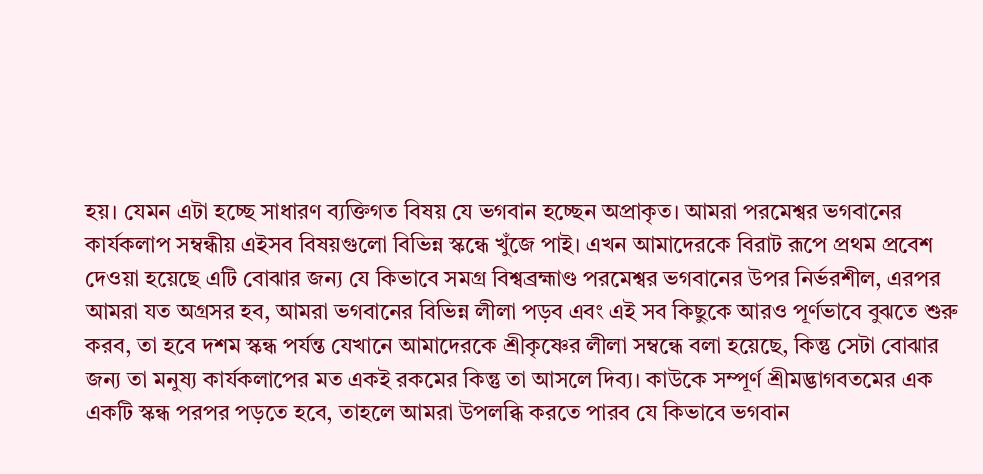হয়। যেমন এটা হচ্ছে সাধারণ ব্যক্তিগত বিষয় যে ভগবান হচ্ছেন অপ্রাকৃত। আমরা পরমেশ্বর ভগবানের কার্যকলাপ সম্বন্ধীয় এইসব বিষয়গুলো বিভিন্ন স্কন্ধে খুঁজে পাই। এখন আমাদেরকে বিরাট রূপে প্রথম প্রবেশ দেওয়া হয়েছে এটি বোঝার জন্য যে কিভাবে সমগ্র বিশ্বব্রহ্মাণ্ড পরমেশ্বর ভগবানের উপর নির্ভরশীল, এরপর আমরা যত অগ্রসর হব, আমরা ভগবানের বিভিন্ন লীলা পড়ব এবং এই সব কিছুকে আরও পূর্ণভাবে বুঝতে শুরু করব, তা হবে দশম স্কন্ধ পর্যন্ত যেখানে আমাদেরকে শ্রীকৃষ্ণের লীলা সম্বন্ধে বলা হয়েছে, কিন্তু সেটা বোঝার জন্য তা মনুষ্য কার্যকলাপের মত একই রকমের কিন্তু তা আসলে দিব্য। কাউকে সম্পূর্ণ শ্রীমদ্ভাগবতমের এক একটি স্কন্ধ পরপর পড়তে হবে, তাহলে আমরা উপলব্ধি করতে পারব যে কিভাবে ভগবান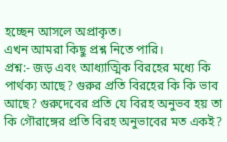হচ্ছেন আসলে অপ্রাকৃত।
এখন আমরা কিছু প্রশ্ন নিতে পারি।
প্রশ্ন:- জড় এবং আধ্যাত্মিক বিরহের মধ্যে কি পার্থক্য আছে? গুরুর প্রতি বিরহের কি কি ভাব আছে? গুরুদেবের প্রতি যে বিরহ অনুভব হয় তা কি গৌরাঙ্গের প্রতি বিরহ অনুভাবের মত একই?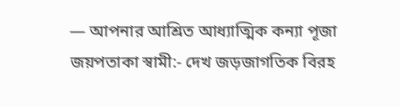— আপনার আশ্রিত আধ্যাত্মিক কন্যা পূজা
জয়পতাকা স্বামী:- দেখ জড়জাগতিক বিরহ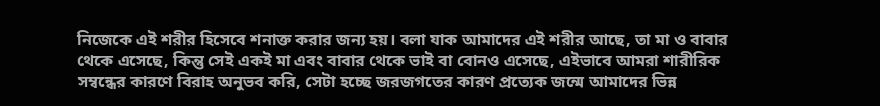নিজেকে এই শরীর হিসেবে শনাক্ত করার জন্য হয়। বলা যাক আমাদের এই শরীর আছে, তা মা ও বাবার থেকে এসেছে, কিন্তু সেই একই মা এবং বাবার থেকে ভাই বা বোনও এসেছে, এইভাবে আমরা শারীরিক সম্বন্ধের কারণে বিরাহ অনুভব করি, সেটা হচ্ছে জরজগতের কারণ প্রত্যেক জন্মে আমাদের ভিন্ন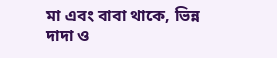মা এবং বাবা থাকে, ভিন্ন দাদা ও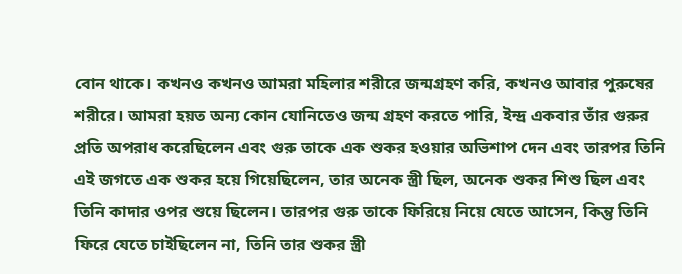বোন থাকে। কখনও কখনও আমরা মহিলার শরীরে জন্মগ্রহণ করি, কখনও আবার পুরুষের শরীরে। আমরা হয়ত অন্য কোন যোনিতেও জন্ম গ্রহণ করতে পারি, ইন্দ্র একবার তাঁর গুরুর প্রতি অপরাধ করেছিলেন এবং গুরু তাকে এক শুকর হওয়ার অভিশাপ দেন এবং তারপর তিনি এই জগতে এক শুকর হয়ে গিয়েছিলেন, তার অনেক স্ত্রী ছিল, অনেক শুকর শিশু ছিল এবং তিনি কাদার ওপর শুয়ে ছিলেন। তারপর গুরু তাকে ফিরিয়ে নিয়ে যেতে আসেন, কিন্তু তিনি ফিরে যেতে চাইছিলেন না, তিনি তার শুকর স্ত্রী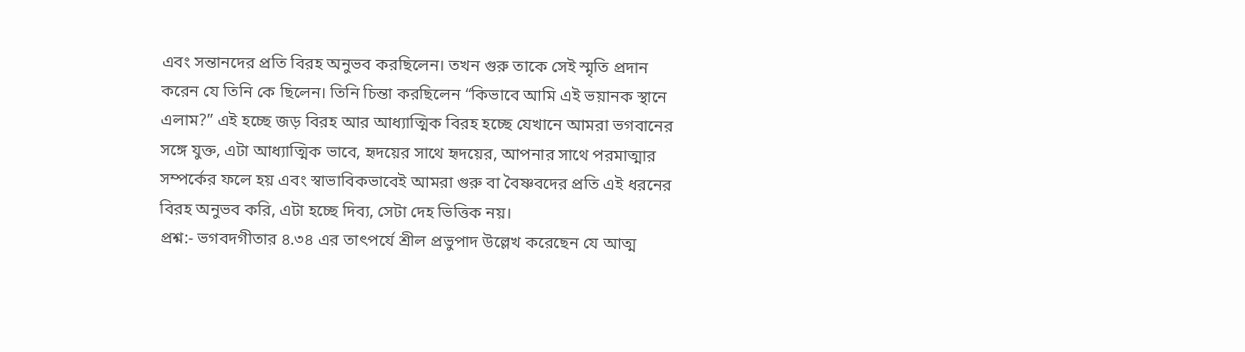এবং সন্তানদের প্রতি বিরহ অনুভব করছিলেন। তখন গুরু তাকে সেই স্মৃতি প্রদান করেন যে তিনি কে ছিলেন। তিনি চিন্তা করছিলেন “কিভাবে আমি এই ভয়ানক স্থানে এলাম?” এই হচ্ছে জড় বিরহ আর আধ্যাত্মিক বিরহ হচ্ছে যেখানে আমরা ভগবানের সঙ্গে যুক্ত, এটা আধ্যাত্মিক ভাবে, হৃদয়ের সাথে হৃদয়ের, আপনার সাথে পরমাত্মার সম্পর্কের ফলে হয় এবং স্বাভাবিকভাবেই আমরা গুরু বা বৈষ্ণবদের প্রতি এই ধরনের বিরহ অনুভব করি, এটা হচ্ছে দিব্য, সেটা দেহ ভিত্তিক নয়।
প্রশ্ন:- ভগবদগীতার ৪.৩৪ এর তাৎপর্যে শ্রীল প্রভুপাদ উল্লেখ করেছেন যে আত্ম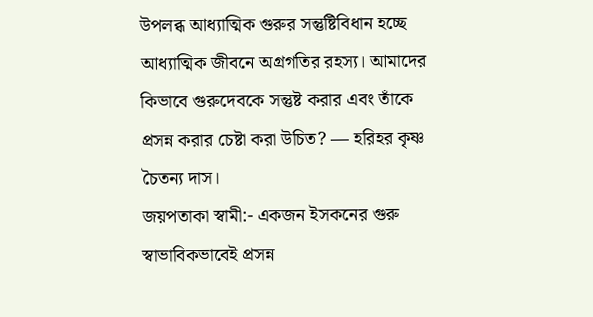উপলব্ধ আধ্যাত্মিক গুরুর সন্তুষ্টিবিধান হচ্ছে আধ্যাত্মিক জীবনে অগ্রগতির রহস্য। আমাদের কিভাবে গুরুদেবকে সন্তুষ্ট করার এবং তাঁকে প্রসন্ন করার চেষ্টা করা উচিত? — হরিহর কৃষ্ণ চৈতন্য দাস।
জয়পতাকা স্বামী:- একজন ইসকনের গুরু স্বাভাবিকভাবেই প্রসন্ন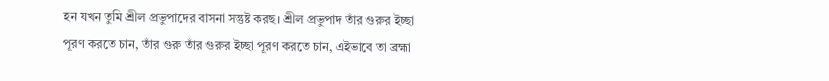হন যখন তুমি শ্রীল প্রভুপাদের বাসনা সন্তুষ্ট করছ। শ্রীল প্রভুপাদ তাঁর গুরুর ইচ্ছা পূরণ করতে চান, তাঁর গুরু তাঁর গুরুর ইচ্ছা পূরণ করতে চান, এইভাবে তা ব্রহ্মা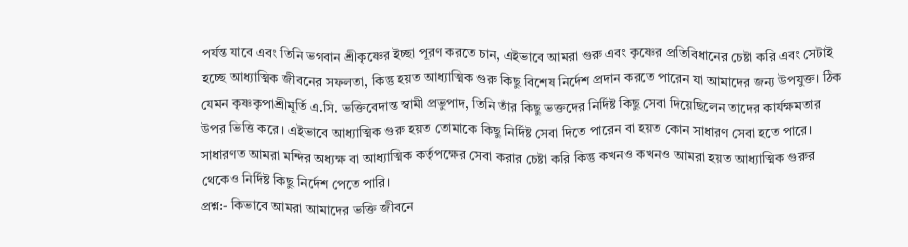পর্যন্ত যাবে এবং তিনি ভগবান শ্রীকৃষ্ণের ইচ্ছা পূরণ করতে চান, এইভাবে আমরা গুরু এবং কৃষ্ণের প্রতিবিধানের চেষ্টা করি এবং সেটাই হচ্ছে আধ্যাত্মিক জীবনের সফলতা, কিন্তু হয়ত আধ্যাত্মিক গুরু কিছু বিশেষ নির্দেশ প্রদান করতে পারেন যা আমাদের জন্য উপযুক্ত। ঠিক যেমন কৃষ্ণকৃপাশ্রীমূর্তি এ.সি. ভক্তিবেদান্ত স্বামী প্রভুপাদ, তিনি তাঁর কিছু ভক্তদের নির্দিষ্ট কিছু সেবা দিয়েছিলেন তাদের কার্যক্ষমতার উপর ভিত্তি করে। এইভাবে আধ্যাত্মিক গুরু হয়ত তোমাকে কিছু নির্দিষ্ট সেবা দিতে পারেন বা হয়ত কোন সাধারণ সেবা হতে পারে। সাধারণত আমরা মন্দির অধ্যক্ষ বা আধ্যাত্মিক কর্তৃপক্ষের সেবা করার চেষ্টা করি কিন্তু কখনও কখনও আমরা হয়ত আধ্যাত্মিক গুরুর থেকেও নির্দিষ্ট কিছু নির্দেশ পেতে পারি।
প্রশ্ন:- কিভাবে আমরা আমাদের ভক্তি জীবনে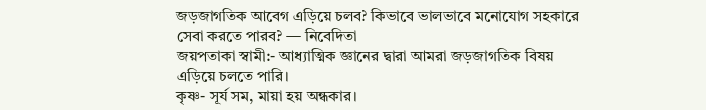জড়জাগতিক আবেগ এড়িয়ে চলব? কিভাবে ভালভাবে মনোযোগ সহকারে সেবা করতে পারব? — নিবেদিতা
জয়পতাকা স্বামী:- আধ্যাত্মিক জ্ঞানের দ্বারা আমরা জড়জাগতিক বিষয় এড়িয়ে চলতে পারি।
কৃষ্ণ- সূর্য সম, মায়া হয় অন্ধকার।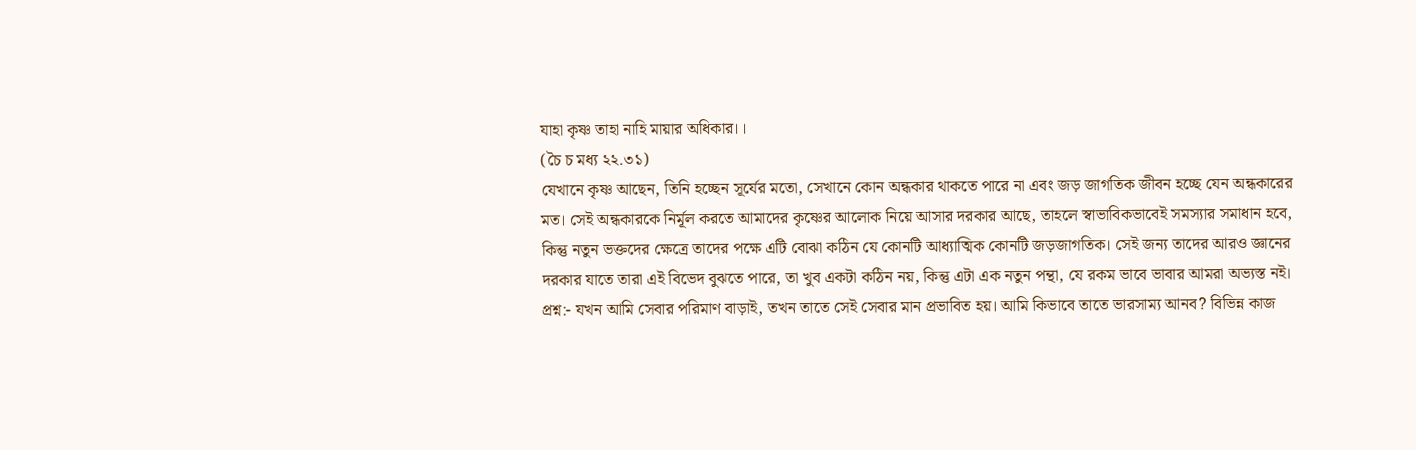যাহা কৃষ্ণ তাহা নাহি মায়ার অধিকার।।
(চৈ চ মধ্য ২২.৩১)
যেখানে কৃষ্ণ আছেন, তিনি হচ্ছেন সূর্যের মতো, সেখানে কোন অন্ধকার থাকতে পারে না এবং জড় জাগতিক জীবন হচ্ছে যেন অন্ধকারের মত। সেই অন্ধকারকে নির্মূল করতে আমাদের কৃষ্ণের আলোক নিয়ে আসার দরকার আছে, তাহলে স্বাভাবিকভাবেই সমস্যার সমাধান হবে, কিন্তু নতুন ভক্তদের ক্ষেত্রে তাদের পক্ষে এটি বোঝা কঠিন যে কোনটি আধ্যাত্মিক কোনটি জড়জাগতিক। সেই জন্য তাদের আরও জ্ঞানের দরকার যাতে তারা এই বিভেদ বুঝতে পারে, তা খুব একটা কঠিন নয়, কিন্তু এটা এক নতুন পন্থা, যে রকম ভাবে ভাবার আমরা অভ্যস্ত নই।
প্রশ্ন:- যখন আমি সেবার পরিমাণ বাড়াই, তখন তাতে সেই সেবার মান প্রভাবিত হয়। আমি কিভাবে তাতে ভারসাম্য আনব? বিভিন্ন কাজ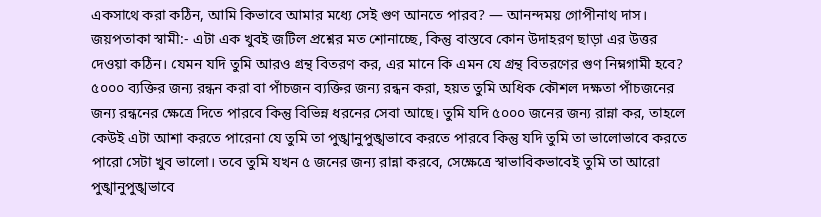একসাথে করা কঠিন, আমি কিভাবে আমার মধ্যে সেই গুণ আনতে পারব? — আনন্দময় গোপীনাথ দাস।
জয়পতাকা স্বামী:- এটা এক খুবই জটিল প্রশ্নের মত শোনাচ্ছে, কিন্তু বাস্তবে কোন উদাহরণ ছাড়া এর উত্তর দেওয়া কঠিন। যেমন যদি তুমি আরও গ্রন্থ বিতরণ কর, এর মানে কি এমন যে গ্রন্থ বিতরণের গুণ নিম্নগামী হবে? ৫০০০ ব্যক্তির জন্য রন্ধন করা বা পাঁচজন ব্যক্তির জন্য রন্ধন করা, হয়ত তুমি অধিক কৌশল দক্ষতা পাঁচজনের জন্য রন্ধনের ক্ষেত্রে দিতে পারবে কিন্তু বিভিন্ন ধরনের সেবা আছে। তুমি যদি ৫০০০ জনের জন্য রান্না কর, তাহলে কেউই এটা আশা করতে পারেনা যে তুমি তা পুঙ্খানুপুঙ্খভাবে করতে পারবে কিন্তু যদি তুমি তা ভালোভাবে করতে পারো সেটা খুব ভালো। তবে তুমি যখন ৫ জনের জন্য রান্না করবে, সেক্ষেত্রে স্বাভাবিকভাবেই তুমি তা আরো পুঙ্খানুপুঙ্খভাবে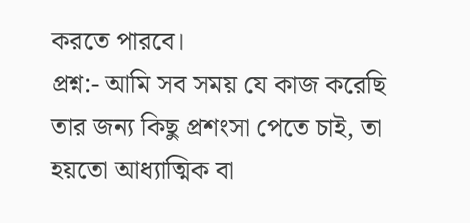করতে পারবে।
প্রশ্ন:- আমি সব সময় যে কাজ করেছি তার জন্য কিছু প্রশংসা পেতে চাই, তা হয়তো আধ্যাত্মিক বা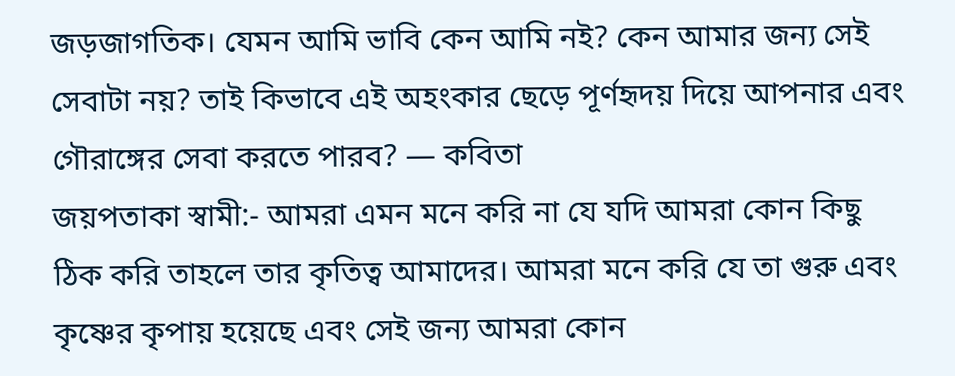জড়জাগতিক। যেমন আমি ভাবি কেন আমি নই? কেন আমার জন্য সেই সেবাটা নয়? তাই কিভাবে এই অহংকার ছেড়ে পূর্ণহৃদয় দিয়ে আপনার এবং গৌরাঙ্গের সেবা করতে পারব? — কবিতা
জয়পতাকা স্বামী:- আমরা এমন মনে করি না যে যদি আমরা কোন কিছু ঠিক করি তাহলে তার কৃতিত্ব আমাদের। আমরা মনে করি যে তা গুরু এবং কৃষ্ণের কৃপায় হয়েছে এবং সেই জন্য আমরা কোন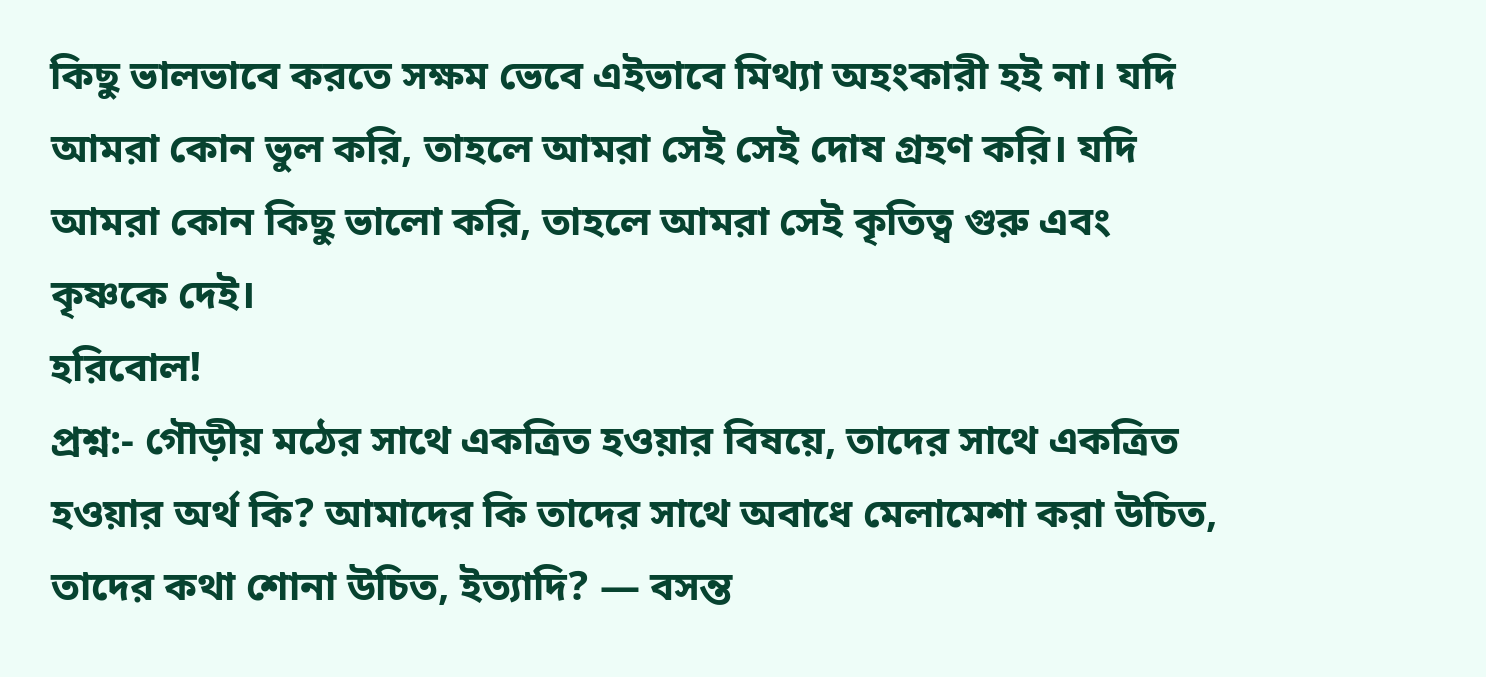কিছু ভালভাবে করতে সক্ষম ভেবে এইভাবে মিথ্যা অহংকারী হই না। যদি আমরা কোন ভুল করি, তাহলে আমরা সেই সেই দোষ গ্রহণ করি। যদি আমরা কোন কিছু ভালো করি, তাহলে আমরা সেই কৃতিত্ব গুরু এবং কৃষ্ণকে দেই।
হরিবোল!
প্রশ্ন:- গৌড়ীয় মঠের সাথে একত্রিত হওয়ার বিষয়ে, তাদের সাথে একত্রিত হওয়ার অর্থ কি? আমাদের কি তাদের সাথে অবাধে মেলামেশা করা উচিত, তাদের কথা শোনা উচিত, ইত্যাদি? — বসন্ত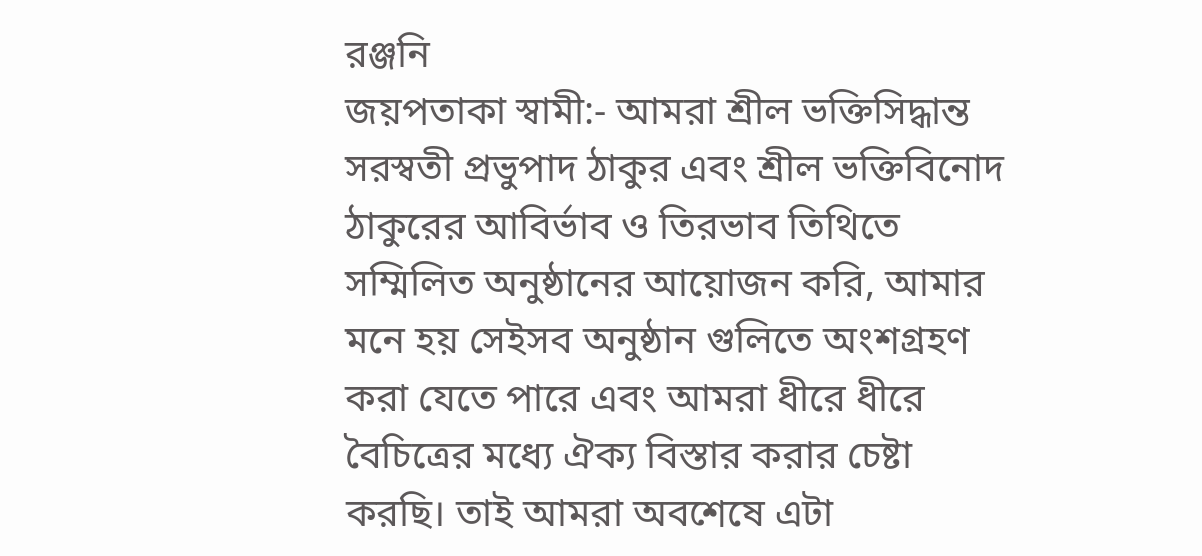রঞ্জনি
জয়পতাকা স্বামী:- আমরা শ্রীল ভক্তিসিদ্ধান্ত সরস্বতী প্রভুপাদ ঠাকুর এবং শ্রীল ভক্তিবিনোদ ঠাকুরের আবির্ভাব ও তিরভাব তিথিতে সম্মিলিত অনুষ্ঠানের আয়োজন করি, আমার মনে হয় সেইসব অনুষ্ঠান গুলিতে অংশগ্রহণ করা যেতে পারে এবং আমরা ধীরে ধীরে বৈচিত্রের মধ্যে ঐক্য বিস্তার করার চেষ্টা করছি। তাই আমরা অবশেষে এটা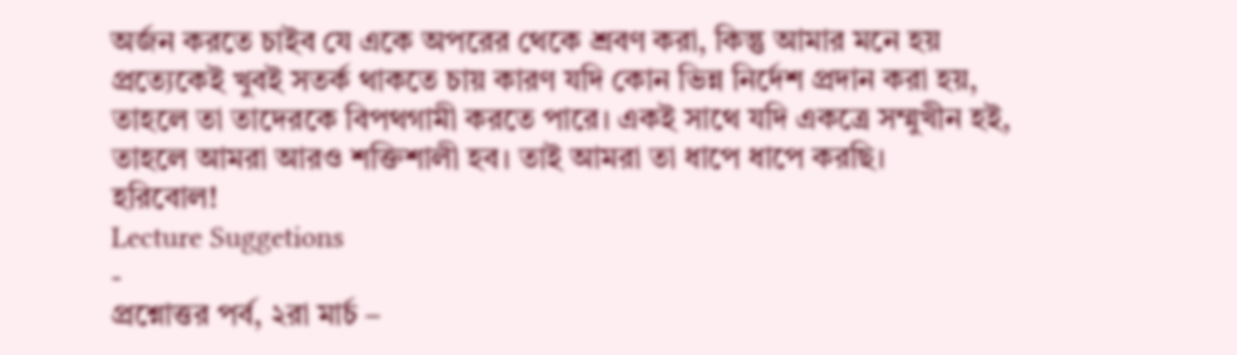অর্জন করতে চাইব যে একে অপরের থেকে শ্রবণ করা, কিন্তু আমার মনে হয় প্রত্যেকেই খুবই সতর্ক থাকতে চায় কারণ যদি কোন ভিন্ন নির্দেশ প্রদান করা হয়, তাহলে তা তাদেরকে বিপথগামী করতে পারে। একই সাথে যদি একত্রে সম্মুখীন হই, তাহলে আমরা আরও শক্তিশালী হব। তাই আমরা তা ধাপে ধাপে করছি।
হরিবোল!
Lecture Suggetions
-
প্রশ্নোত্তর পর্ব, ২রা মার্চ –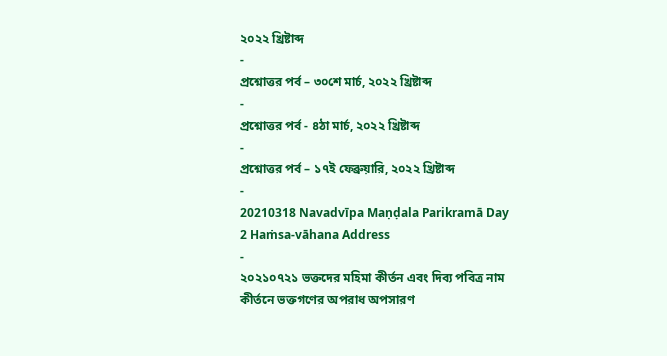২০২২ খ্রিষ্টাব্দ
-
প্রশ্নোত্তর পর্ব – ৩০শে মার্চ, ২০২২ খ্রিষ্টাব্দ
-
প্রশ্নোত্তর পর্ব - ৪ঠা মার্চ, ২০২২ খ্রিষ্টাব্দ
-
প্রশ্নোত্তর পর্ব – ১৭ই ফেব্রুয়ারি, ২০২২ খ্রিষ্টাব্দ
-
20210318 Navadvīpa Maṇḍala Parikramā Day 2 Haṁsa-vāhana Address
-
২০২১০৭২১ ভক্তদের মহিমা কীর্তন এবং দিব্য পবিত্র নাম কীর্তনে ভক্তগণের অপরাধ অপসারণ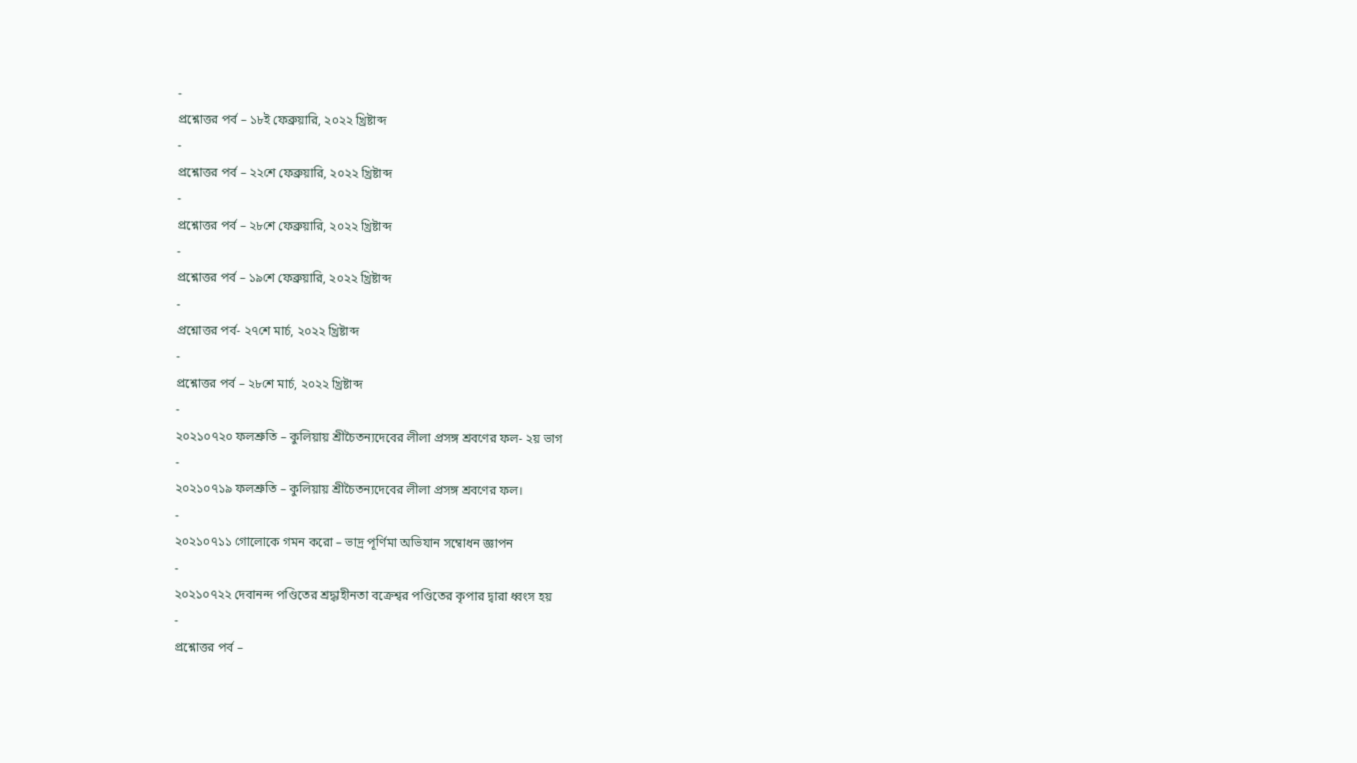-
প্রশ্নোত্তর পর্ব – ১৮ই ফেব্রুয়ারি, ২০২২ খ্রিষ্টাব্দ
-
প্রশ্নোত্তর পর্ব – ২২শে ফেব্রুয়ারি, ২০২২ খ্রিষ্টাব্দ
-
প্রশ্নোত্তর পর্ব – ২৮শে ফেব্রুয়ারি, ২০২২ খ্রিষ্টাব্দ
-
প্রশ্নোত্তর পর্ব – ১৯শে ফেব্রুয়ারি, ২০২২ খ্রিষ্টাব্দ
-
প্রশ্নোত্তর পর্ব- ২৭শে মার্চ, ২০২২ খ্রিষ্টাব্দ
-
প্রশ্নোত্তর পর্ব – ২৮শে মার্চ, ২০২২ খ্রিষ্টাব্দ
-
২০২১০৭২০ ফলশ্রুতি – কুলিয়ায় শ্রীচৈতন্যদেবের লীলা প্রসঙ্গ শ্রবণের ফল- ২য় ভাগ
-
২০২১০৭১৯ ফলশ্রুতি – কুলিয়ায় শ্রীচৈতন্যদেবের লীলা প্রসঙ্গ শ্রবণের ফল।
-
২০২১০৭১১ গোলোকে গমন করো – ভাদ্র পূর্ণিমা অভিযান সম্বোধন জ্ঞাপন
-
২০২১০৭২২ দেবানন্দ পণ্ডিতের শ্রদ্ধাহীনতা বক্রেশ্বর পণ্ডিতের কৃপার দ্বারা ধ্বংস হয়
-
প্রশ্নোত্তর পর্ব –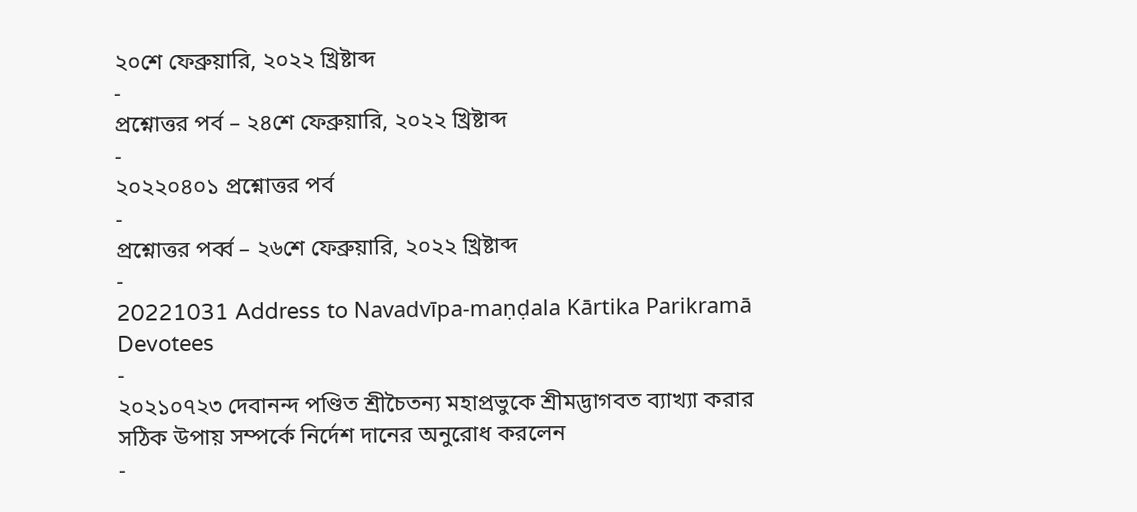২০শে ফেব্রুয়ারি, ২০২২ খ্রিষ্টাব্দ
-
প্রশ্নোত্তর পর্ব – ২৪শে ফেব্রুয়ারি, ২০২২ খ্রিষ্টাব্দ
-
২০২২০৪০১ প্রশ্নোত্তর পর্ব
-
প্রশ্নোত্তর পর্ব্ব – ২৬শে ফেব্রুয়ারি, ২০২২ খ্রিষ্টাব্দ
-
20221031 Address to Navadvīpa-maṇḍala Kārtika Parikramā Devotees
-
২০২১০৭২৩ দেবানন্দ পণ্ডিত শ্রীচৈতন্য মহাপ্রভুকে শ্রীমদ্ভাগবত ব্যাখ্যা করার সঠিক উপায় সম্পর্কে নির্দেশ দানের অনুরোধ করলেন
-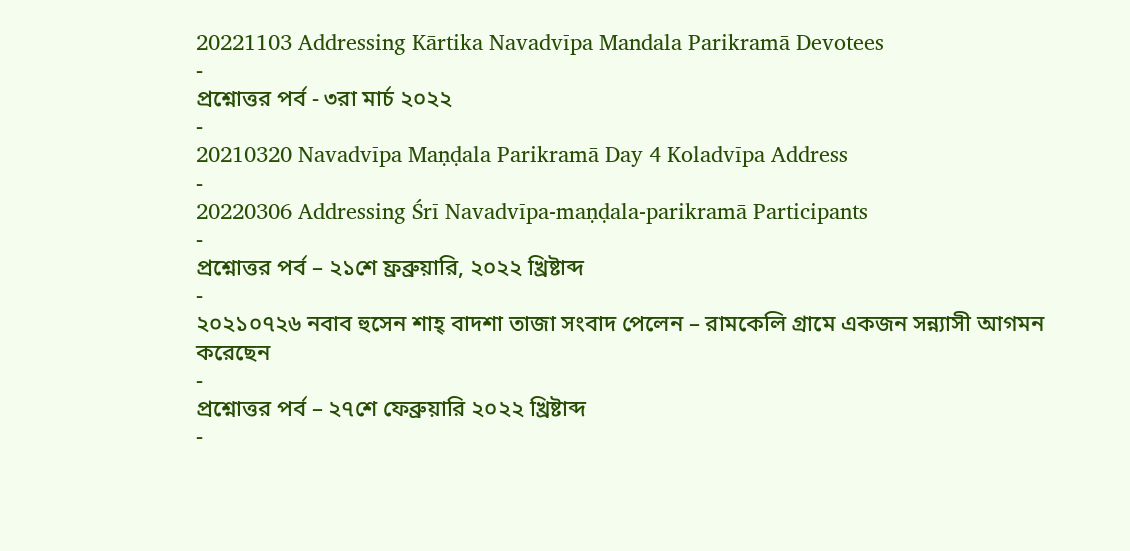20221103 Addressing Kārtika Navadvīpa Mandala Parikramā Devotees
-
প্রশ্নোত্তর পর্ব - ৩রা মার্চ ২০২২
-
20210320 Navadvīpa Maṇḍala Parikramā Day 4 Koladvīpa Address
-
20220306 Addressing Śrī Navadvīpa-maṇḍala-parikramā Participants
-
প্রশ্নোত্তর পর্ব – ২১শে ফ্রব্রুয়ারি, ২০২২ খ্রিষ্টাব্দ
-
২০২১০৭২৬ নবাব হুসেন শাহ্ বাদশা তাজা সংবাদ পেলেন – রামকেলি গ্রামে একজন সন্ন্যাসী আগমন করেছেন
-
প্রশ্নোত্তর পর্ব – ২৭শে ফেব্রুয়ারি ২০২২ খ্রিষ্টাব্দ
-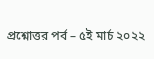প্রশ্নোত্তর পর্ব – ৫ই মার্চ ২০২২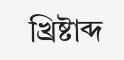খ্রিষ্টাব্দ